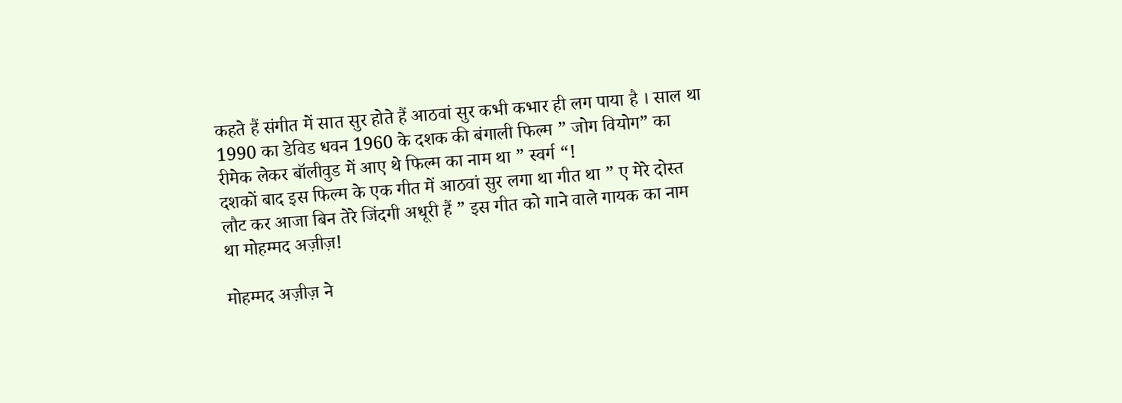कहते हैं संगीत में सात सुर होते हैं आठवां सुर कभी कभार ही लग पाया है । साल था 1990 का डेविड धवन 1960 के दशक की बंगाली फिल्म ” जोग वियोग” का रीमेक लेकर बॉलीवुड में आए थे फिल्म का नाम था ” स्वर्ग “!
दशकों बाद इस फिल्म के एक गीत में आठवां सुर लगा था गीत था ” ए मेरे दोस्त लौट कर आजा बिन तेरे जिंदगी अधूरी हैं ” इस गीत को गाने वाले गायक का नाम था मोहम्मद अज़ीज़!

मोहम्मद अज़ीज़ ने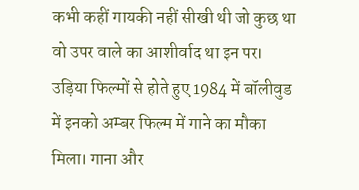कभी कहीं गायकी नहीं सीखी थी जो कुछ था वो उपर वाले का आशीर्वाद था इन पर। उड़िया फिल्मों से होते हुए 1984 में बॉलीवुड में इनको अम्बर फिल्म में गाने का मौका मिला। गाना और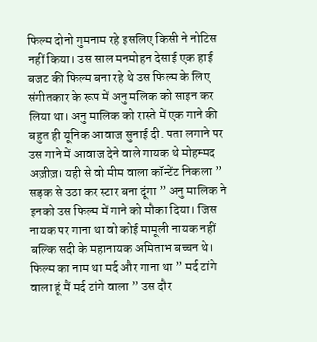फिल्म दोनो गुमनाम रहे इसलिए किसी ने नोटिस नहीं किया। उस साल मनमोहन देसाई एक हाई बजट की फिल्म बना रहे थे उस फिल्म के लिए संगीतकार के रूप में अनु मलिक को साइन कर लिया था। अनु मालिक को रास्ते में एक गाने की बहुत ही यूनिक आवाज सुनाई दी. पता लगाने पर उस गाने में आवाज देने वाले गायक थे मोहम्मद अज़ीज़। यही से वो मीम वाला कॉन्टेंट निकला ” सड़क से उठा कर स्टार बना दूंगा ” अनु मालिक ने इनको उस फिल्म में गाने को मौका दिया। जिस नायक पर गाना था वो कोई मामूली नायक नहीं बल्कि सदी के महानायक अमिताभ बच्चन थे। फिल्म का नाम था मर्द और गाना था ” मर्द टांगे वाला हूं मैं मर्द टांगे वाला ” उस दौर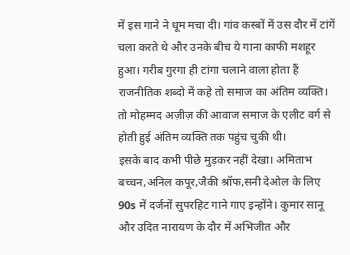में इस गाने ने धूम मचा दी। गांव कस्बों में उस दौर में टांगें चला करते थे और उनके बीच ये गाना काफी मशहूर हुआ। गरीब गुरगा ही टांगा चलाने वाला होता हैं राजनीतिक शब्दो में कहे तो समाज का अंतिम व्यक्ति। तो मोहम्मद अज़ीज़ की आवाज समाज के एलीट वर्ग से होती हुई अंतिम व्यक्ति तक पहुंच चुकी थी।
इसके बाद कभी पीछे मुड़कर नहीं देखा। अमिताभ बच्चन,अनिल कपूर,जैकी श्रॉफ,सनी देओल के लिए 90s में दर्जनों सुपरहिट गाने गाए इन्होंने। कुमार सानू और उदित नारायण के दौर में अभिजीत और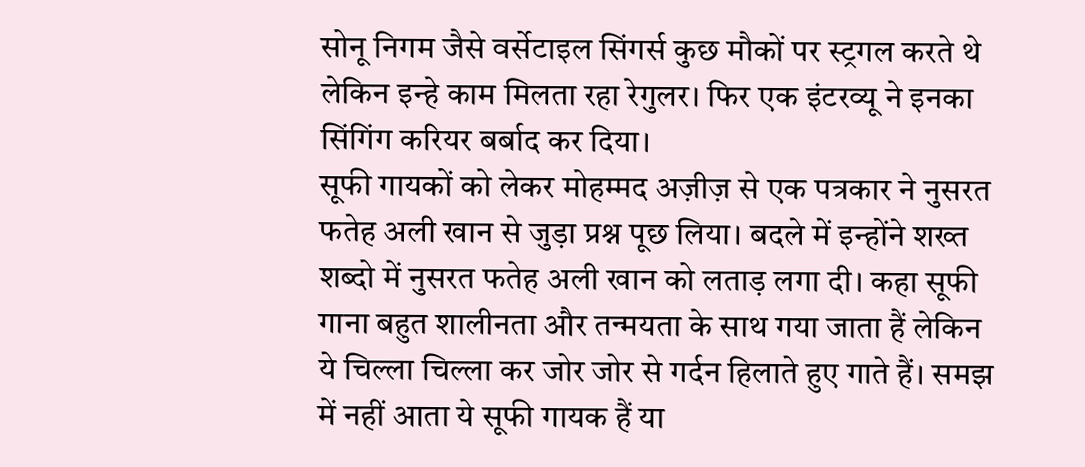सोनू निगम जैसे वर्सेटाइल सिंगर्स कुछ मौकों पर स्ट्रगल करते थे लेकिन इन्हे काम मिलता रहा रेगुलर। फिर एक इंटरव्यू ने इनका सिंगिंग करियर बर्बाद कर दिया।
सूफी गायकों को लेकर मोहम्मद अज़ीज़ से एक पत्रकार ने नुसरत फतेह अली खान से जुड़ा प्रश्न पूछ लिया। बदले में इन्होंने शख्त शब्दो में नुसरत फतेह अली खान को लताड़ लगा दी। कहा सूफी गाना बहुत शालीनता और तन्मयता के साथ गया जाता हैं लेकिन ये चिल्ला चिल्ला कर जोर जोर से गर्दन हिलाते हुए गाते हैं। समझ में नहीं आता ये सूफी गायक हैं या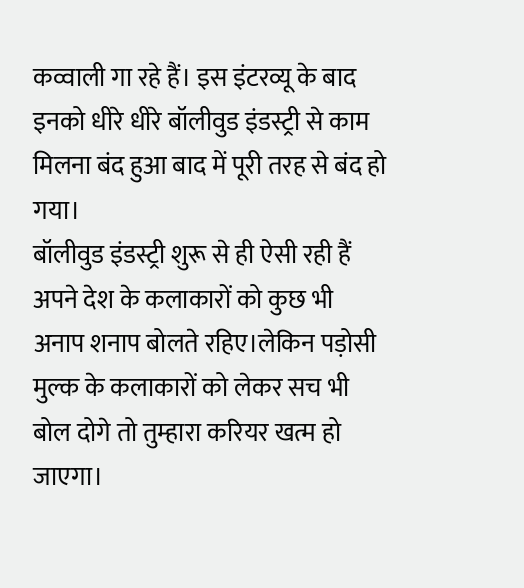कव्वाली गा रहे हैं। इस इंटरव्यू के बाद इनको धीरे धीरे बॉलीवुड इंडस्ट्री से काम मिलना बंद हुआ बाद में पूरी तरह से बंद हो गया।
बॉलीवुड इंडस्ट्री शुरू से ही ऐसी रही हैं अपने देश के कलाकारों को कुछ भी अनाप शनाप बोलते रहिए।लेकिन पड़ोसी मुल्क के कलाकारों को लेकर सच भी बोल दोगे तो तुम्हारा करियर खत्म हो जाएगा।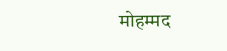मोहम्मद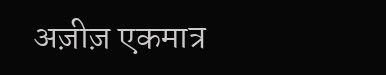अज़ीज़ एकमात्र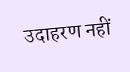उदाहरण नहीं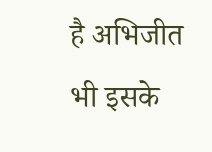है अभिजीत भी इसके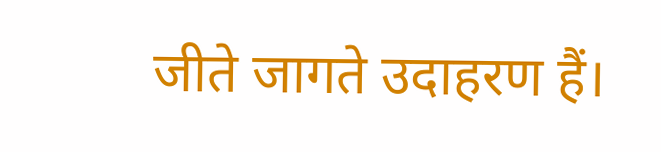जीते जागते उदाहरण हैं।